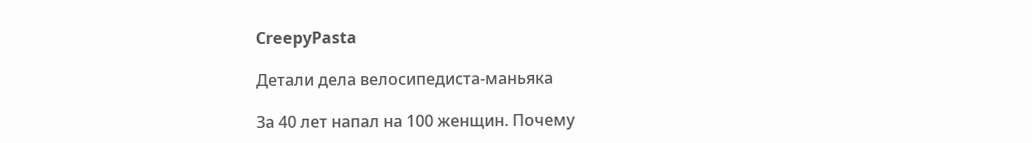CreepyPasta

Детали дела велосипедиста-маньяка

За 40 лет напал на 100 женщин. Почему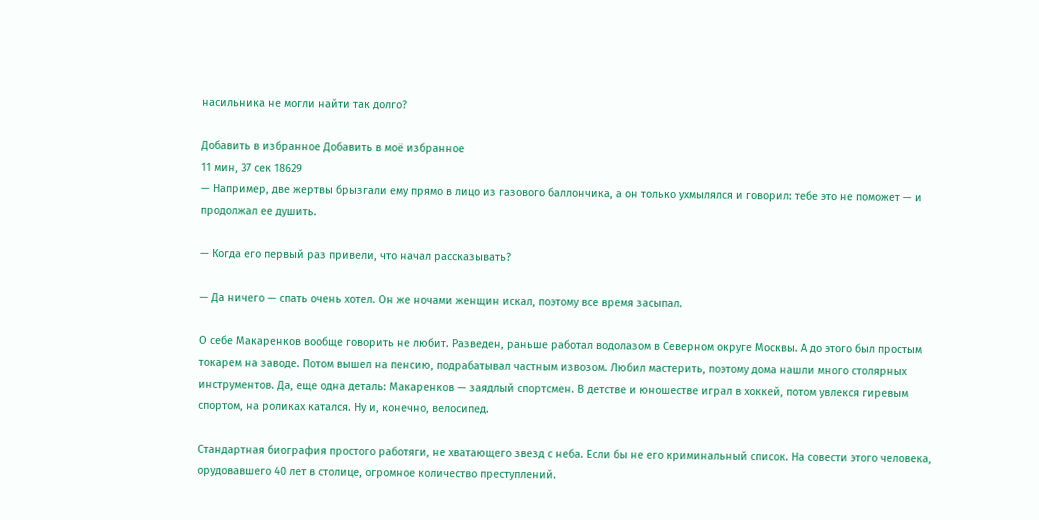насильника не могли найти так долго?

Добавить в избранное Добавить в моё избранное
11 мин, 37 сек 18629
— Например, две жертвы брызгали ему прямо в лицо из газового баллончика, а он только ухмылялся и говорил: тебе это не поможет — и продолжал ее душить.

— Когда его первый раз привели, что начал рассказывать?

— Да ничего — спать очень хотел. Он же ночами женщин искал, поэтому все время засыпал.

О себе Макаренков вообще говорить не любит. Разведен, раньше работал водолазом в Северном округе Москвы. А до этого был простым токарем на заводе. Потом вышел на пенсию, подрабатывал частным извозом. Любил мастерить, поэтому дома нашли много столярных инструментов. Да, еще одна деталь: Макаренков — заядлый спортсмен. В детстве и юношестве играл в хоккей, потом увлекся гиревым спортом, на роликах катался. Ну и, конечно, велосипед.

Стандартная биография простого работяги, не хватающего звезд с неба. Если бы не его криминальный список. На совести этого человека, орудовавшего 40 лет в столице, огромное количество преступлений.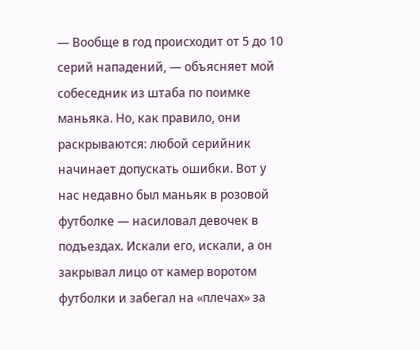— Вообще в год происходит от 5 до 10 серий нападений, — объясняет мой собеседник из штаба по поимке маньяка. Но, как правило, они раскрываются: любой серийник начинает допускать ошибки. Вот у нас недавно был маньяк в розовой футболке — насиловал девочек в подъездах. Искали его, искали, а он закрывал лицо от камер воротом футболки и забегал на «плечах» за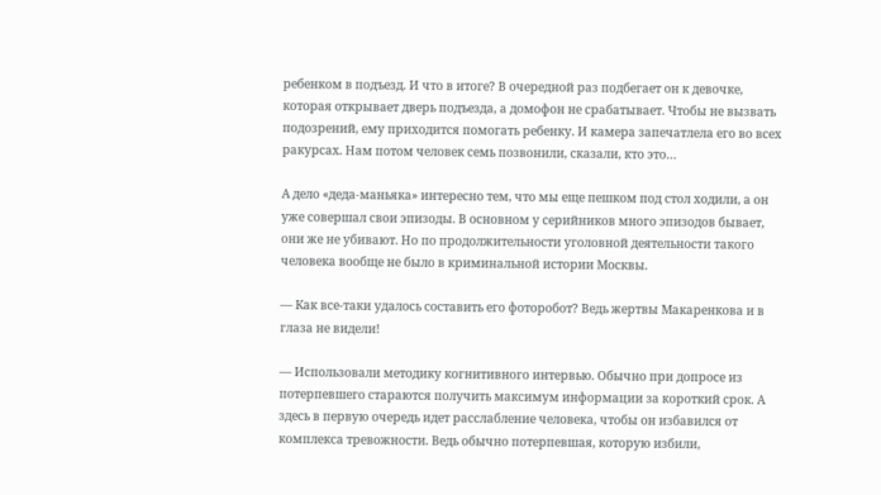ребенком в подъезд. И что в итоге? В очередной раз подбегает он к девочке, которая открывает дверь подъезда, а домофон не срабатывает. Чтобы не вызвать подозрений, ему приходится помогать ребенку. И камера запечатлела его во всех ракурсах. Нам потом человек семь позвонили, сказали, кто это…

А дело «деда-маньяка» интересно тем, что мы еще пешком под стол ходили, а он уже совершал свои эпизоды. В основном у серийников много эпизодов бывает, они же не убивают. Но по продолжительности уголовной деятельности такого человека вообще не было в криминальной истории Москвы.

— Как все-таки удалось составить его фоторобот? Ведь жертвы Макаренкова и в глаза не видели!

— Использовали методику когнитивного интервью. Обычно при допросе из потерпевшего стараются получить максимум информации за короткий срок. А здесь в первую очередь идет расслабление человека, чтобы он избавился от комплекса тревожности. Ведь обычно потерпевшая, которую избили,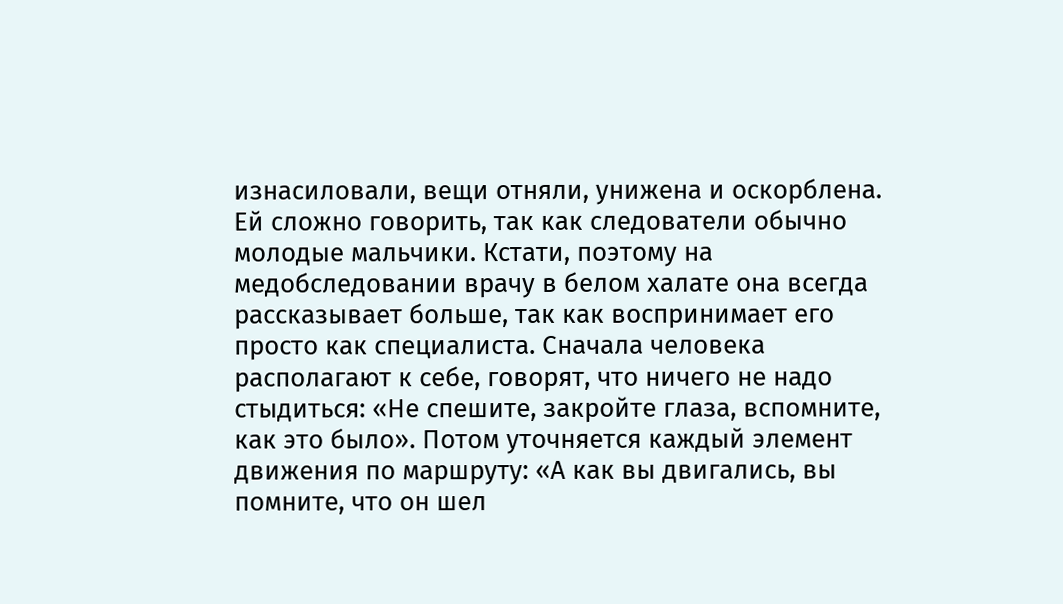изнасиловали, вещи отняли, унижена и оскорблена. Ей сложно говорить, так как следователи обычно молодые мальчики. Кстати, поэтому на медобследовании врачу в белом халате она всегда рассказывает больше, так как воспринимает его просто как специалиста. Сначала человека располагают к себе, говорят, что ничего не надо стыдиться: «Не спешите, закройте глаза, вспомните, как это было». Потом уточняется каждый элемент движения по маршруту: «А как вы двигались, вы помните, что он шел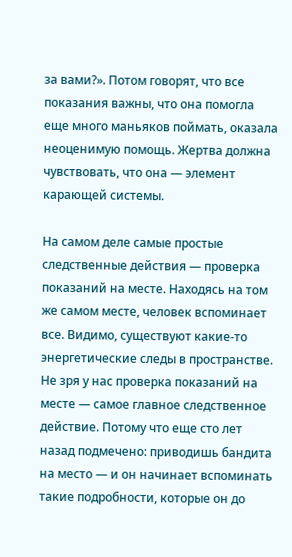за вами?». Потом говорят, что все показания важны, что она помогла еще много маньяков поймать, оказала неоценимую помощь. Жертва должна чувствовать, что она — элемент карающей системы.

На самом деле самые простые следственные действия — проверка показаний на месте. Находясь на том же самом месте, человек вспоминает все. Видимо, существуют какие-то энергетические следы в пространстве. Не зря у нас проверка показаний на месте — самое главное следственное действие. Потому что еще сто лет назад подмечено: приводишь бандита на место — и он начинает вспоминать такие подробности, которые он до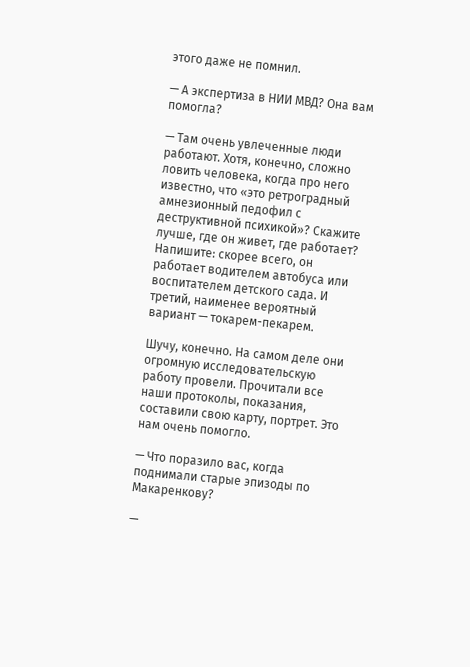этого даже не помнил.

— А экспертиза в НИИ МВД? Она вам помогла?

— Там очень увлеченные люди работают. Хотя, конечно, сложно ловить человека, когда про него известно, что «это ретроградный амнезионный педофил с деструктивной психикой»? Скажите лучше, где он живет, где работает? Напишите: скорее всего, он работает водителем автобуса или воспитателем детского сада. И третий, наименее вероятный вариант — токарем-пекарем.

Шучу, конечно. На самом деле они огромную исследовательскую работу провели. Прочитали все наши протоколы, показания, составили свою карту, портрет. Это нам очень помогло.

— Что поразило вас, когда поднимали старые эпизоды по Макаренкову?

—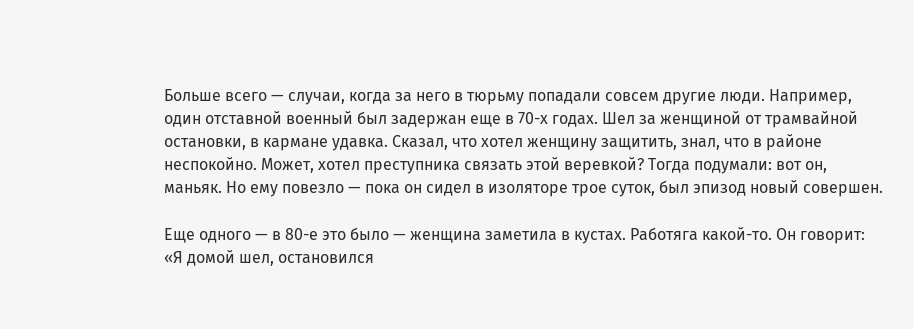Больше всего — случаи, когда за него в тюрьму попадали совсем другие люди. Например, один отставной военный был задержан еще в 70-х годах. Шел за женщиной от трамвайной остановки, в кармане удавка. Сказал, что хотел женщину защитить, знал, что в районе неспокойно. Может, хотел преступника связать этой веревкой? Тогда подумали: вот он, маньяк. Но ему повезло — пока он сидел в изоляторе трое суток, был эпизод новый совершен.

Еще одного — в 80-е это было — женщина заметила в кустах. Работяга какой-то. Он говорит: «Я домой шел, остановился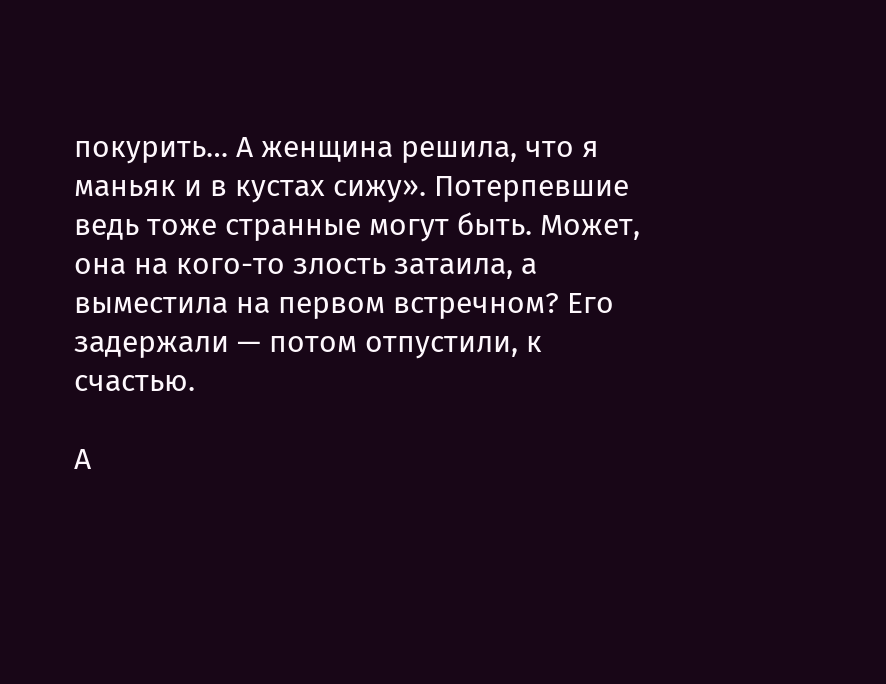покурить… А женщина решила, что я маньяк и в кустах сижу». Потерпевшие ведь тоже странные могут быть. Может, она на кого-то злость затаила, а выместила на первом встречном? Его задержали — потом отпустили, к счастью.

А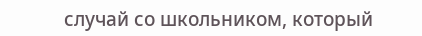случай со школьником, который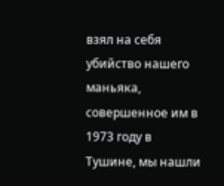взял на себя убийство нашего маньяка, совершенное им в 1973 году в Тушине, мы нашли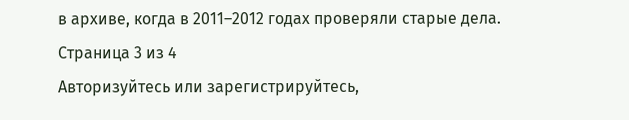в архиве, когда в 2011–2012 годах проверяли старые дела.
Страница 3 из 4
Авторизуйтесь или зарегистрируйтесь,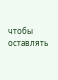чтобы оставлять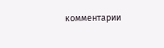комментарии